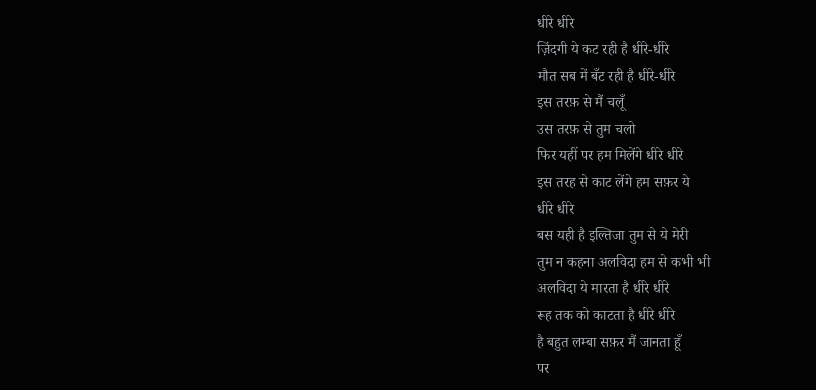धीरे धीरे
ज़िंदगी ये कट रही है धीरे-धीरे
मौत सब में बँट रही है धीरे-धीरे
इस तरफ़ से मैं चलूँ
उस तरफ़ से तुम चलो
फिर यहीं पर हम मिलेंगे धीरे धीरे
इस तरह से काट लेंगे हम सफ़र ये
धीरे धीरे
बस यही है इल्तिजा तुम से ये मेरी
तुम न कहना अलविदा हम से कभी भी
अलविदा ये मारता है धीरे धीरे
रूह तक को काटता है धीरे धीरे
है बहुत लम्बा सफ़र मैं जानता हूँ
पर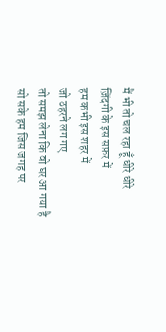मैं भी तो चल रहा हूँ धीरे धीरे
ज़िंदगी के इस सफ़र में
हम कभी इस शहर में
जो ठहरने लग गए
तो समझ लेना कि वो घर आ गया है
सो सके हम जिस जगह पर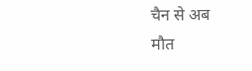चैन से अब
मौत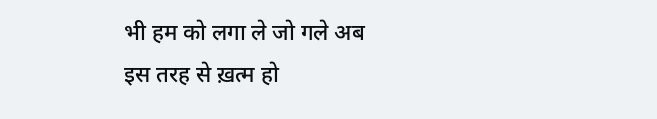भी हम को लगा ले जो गले अब
इस तरह से ख़त्म हो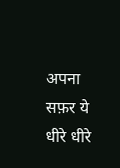अपना सफ़र ये
धीरे धीरे